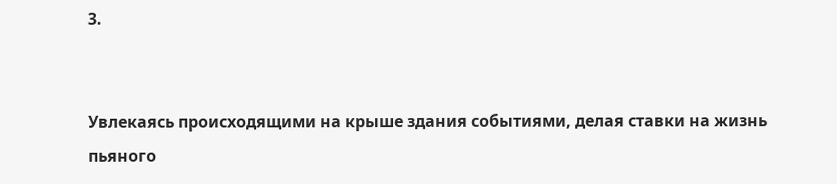3.


Увлекаясь происходящими на крыше здания событиями, делая ставки на жизнь пьяного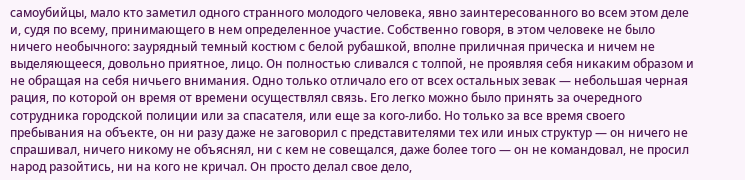самоубийцы, мало кто заметил одного странного молодого человека, явно заинтересованного во всем этом деле и, судя по всему, принимающего в нем определенное участие. Собственно говоря, в этом человеке не было ничего необычного: заурядный темный костюм с белой рубашкой, вполне приличная прическа и ничем не выделяющееся, довольно приятное, лицо. Он полностью сливался с толпой, не проявляя себя никаким образом и не обращая на себя ничьего внимания. Одно только отличало его от всех остальных зевак — небольшая черная рация, по которой он время от времени осуществлял связь. Его легко можно было принять за очередного сотрудника городской полиции или за спасателя, или еще за кого-либо. Но только за все время своего пребывания на объекте, он ни разу даже не заговорил с представителями тех или иных структур — он ничего не спрашивал, ничего никому не объяснял, ни с кем не совещался, даже более того — он не командовал, не просил народ разойтись, ни на кого не кричал. Он просто делал свое дело,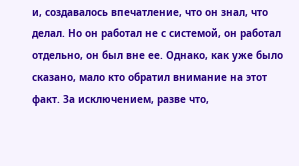и, создавалось впечатление, что он знал, что делал. Но он работал не с системой, он работал отдельно, он был вне ее. Однако, как уже было сказано, мало кто обратил внимание на этот факт. За исключением, разве что,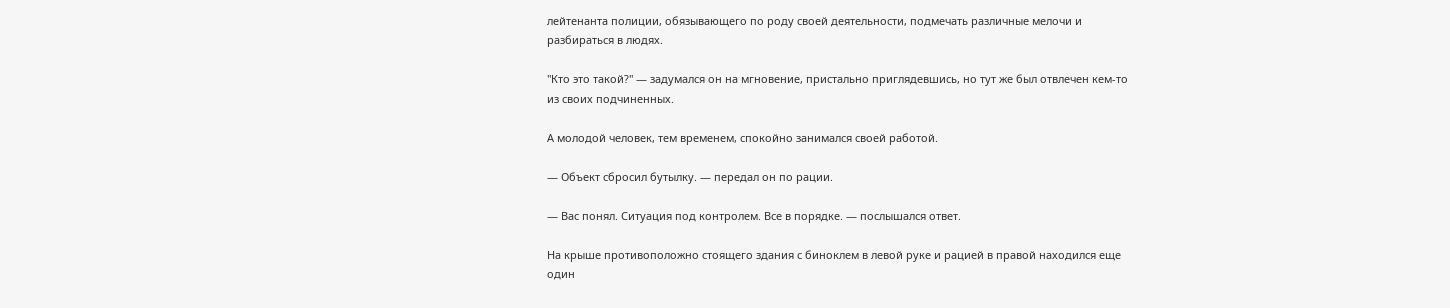лейтенанта полиции, обязывающего по роду своей деятельности, подмечать различные мелочи и разбираться в людях.

"Кто это такой?" — задумался он на мгновение, пристально приглядевшись, но тут же был отвлечен кем-то из своих подчиненных.

А молодой человек, тем временем, спокойно занимался своей работой.

— Объект сбросил бутылку. — передал он по рации.

— Вас понял. Ситуация под контролем. Все в порядке. — послышался ответ.

На крыше противоположно стоящего здания с биноклем в левой руке и рацией в правой находился еще один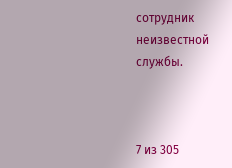сотрудник неизвестной службы.



7 из 305